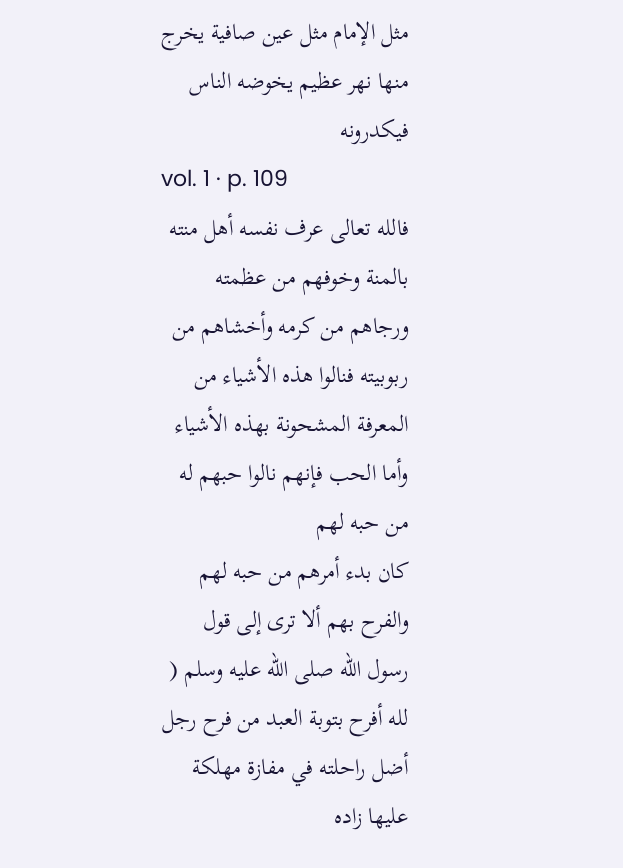مثل الإمام مثل عين صافية يخرج منها نهر عظيم يخوضه الناس فيكدرونه
vol. 1 · p. 109
فالله تعالى عرف نفسه أهل منته بالمنة وخوفهم من عظمته ورجاهم من كرمه وأخشاهم من ربوبيته فنالوا هذه الأشياء من المعرفة المشحونة بهذه الأشياء
وأما الحب فإنهم نالوا حبهم له من حبه لهم
كان بدء أمرهم من حبه لهم والفرح بهم ألا ترى إلى قول رسول الله صلى الله عليه وسلم ( لله أفرح بتوبة العبد من فرح رجل أضل راحلته في مفازة مهلكة عليها زاده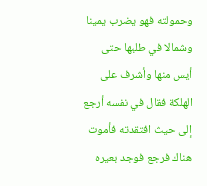وحمولته فهو يضرب يمينا وشمالا في طلبها حتى أيس منها وأشرف على الهلكة فقال في نفسه أرجع إلى حيث افتقدته فأموت هناك فرجع فوجد بعيره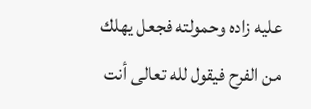عليه زاده وحمولته فجعل يهلك من الفرح فيقول لله تعالى أنت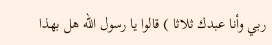ربي وأنا عبدك ثلاثا ) قالوا يا رسول الله هل بهذا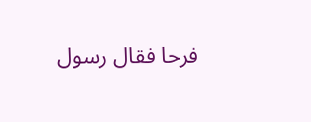فرحا فقال رسول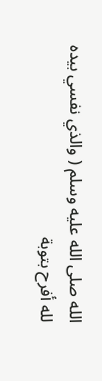الله صلى الله عليه وسلم ( والذي نفسي بيده لله أفرح بتوبة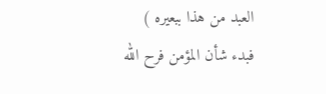العبد من هذا ببعيره )
فبدء شأن المؤمن فرح الله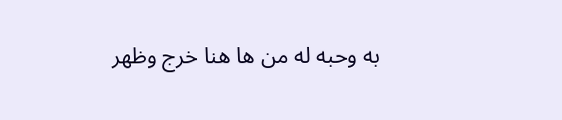به وحبه له من ها هنا خرج وظهر